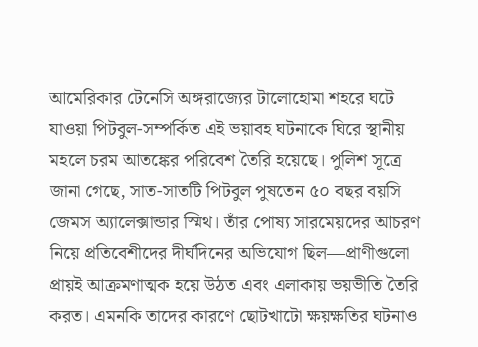আমেরিকার টেনেসি অঙ্গরাজ্যের টালোহোমা শহরে ঘটে যাওয়া পিটবুল-সম্পর্কিত এই ভয়াবহ ঘটনাকে ঘিরে স্থানীয় মহলে চরম আতঙ্কের পরিবেশ তৈরি হয়েছে। পুলিশ সূত্রে জানা গেছে, সাত-সাতটি পিটবুল পুষতেন ৫০ বছর বয়সি জেমস অ্যালেক্সান্ডার স্মিথ। তাঁর পোষ্য সারমেয়দের আচরণ নিয়ে প্রতিবেশীদের দীর্ঘদিনের অভিযোগ ছিল—প্রাণীগুলো প্রায়ই আক্রমণাত্মক হয়ে উঠত এবং এলাকায় ভয়ভীতি তৈরি করত। এমনকি তাদের কারণে ছোটখাটো ক্ষয়ক্ষতির ঘটনাও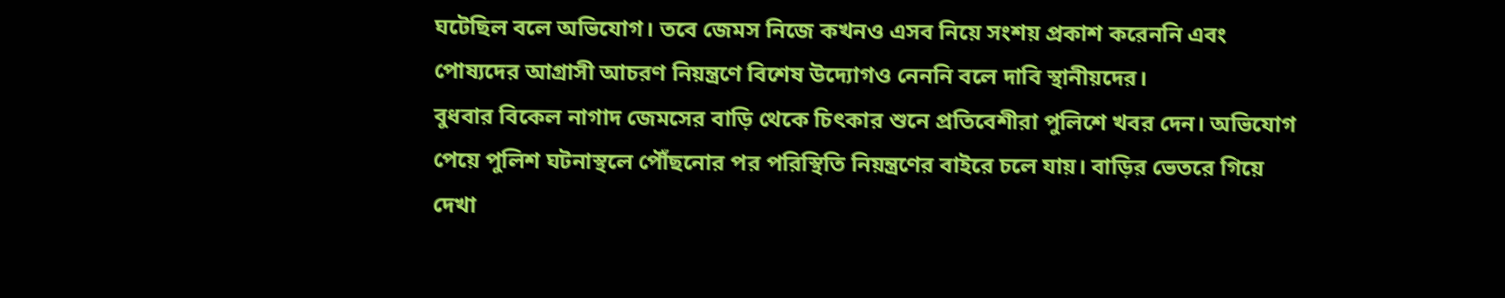ঘটেছিল বলে অভিযোগ। তবে জেমস নিজে কখনও এসব নিয়ে সংশয় প্রকাশ করেননি এবং পোষ্যদের আগ্রাসী আচরণ নিয়ন্ত্রণে বিশেষ উদ্যোগও নেননি বলে দাবি স্থানীয়দের।
বুধবার বিকেল নাগাদ জেমসের বাড়ি থেকে চিৎকার শুনে প্রতিবেশীরা পুলিশে খবর দেন। অভিযোগ পেয়ে পুলিশ ঘটনাস্থলে পৌঁছনোর পর পরিস্থিতি নিয়ন্ত্রণের বাইরে চলে যায়। বাড়ির ভেতরে গিয়ে দেখা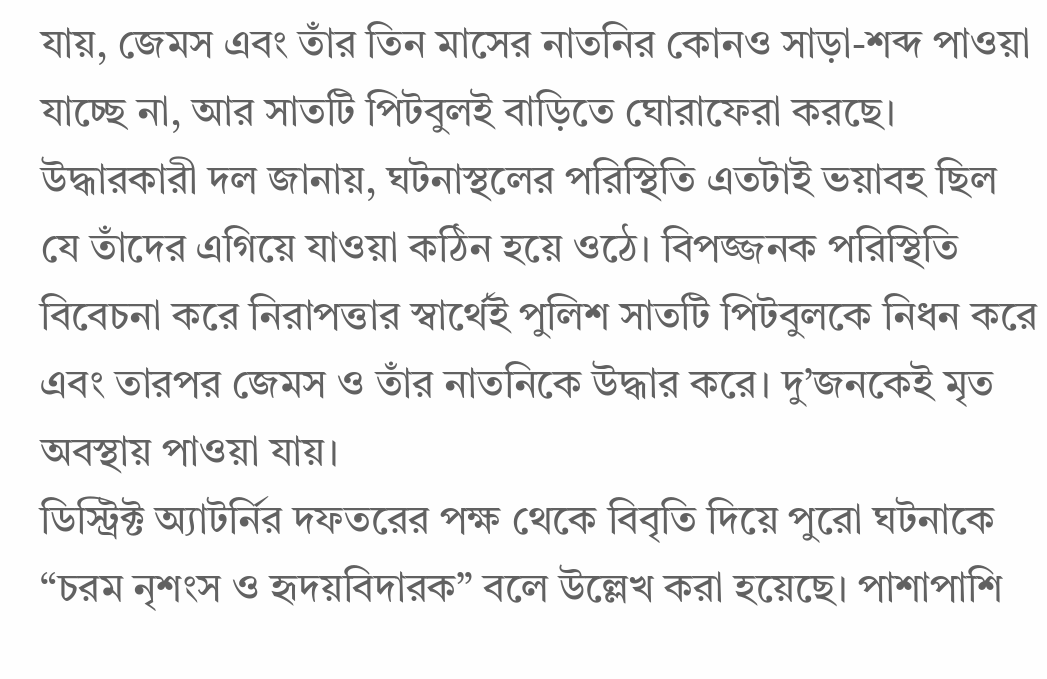যায়, জেমস এবং তাঁর তিন মাসের নাতনির কোনও সাড়া-শব্দ পাওয়া যাচ্ছে না, আর সাতটি পিটবুলই বাড়িতে ঘোরাফেরা করছে। উদ্ধারকারী দল জানায়, ঘটনাস্থলের পরিস্থিতি এতটাই ভয়াবহ ছিল যে তাঁদের এগিয়ে যাওয়া কঠিন হয়ে ওঠে। বিপজ্জনক পরিস্থিতি বিবেচনা করে নিরাপত্তার স্বার্থেই পুলিশ সাতটি পিটবুলকে নিধন করে এবং তারপর জেমস ও তাঁর নাতনিকে উদ্ধার করে। দু’জনকেই মৃত অবস্থায় পাওয়া যায়।
ডিস্ট্রিক্ট অ্যাটর্নির দফতরের পক্ষ থেকে বিবৃতি দিয়ে পুরো ঘটনাকে “চরম নৃশংস ও হৃদয়বিদারক” বলে উল্লেখ করা হয়েছে। পাশাপাশি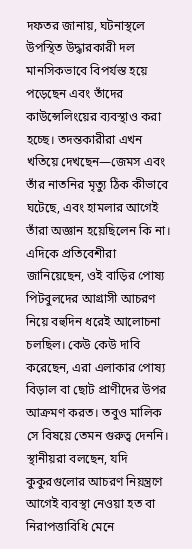দফতর জানায়, ঘটনাস্থলে উপস্থিত উদ্ধারকারী দল মানসিকভাবে বিপর্যস্ত হয়ে পড়েছেন এবং তাঁদের কাউন্সেলিংয়ের ব্যবস্থাও করা হচ্ছে। তদন্তকারীরা এখন খতিয়ে দেখছেন—জেমস এবং তাঁর নাতনির মৃত্যু ঠিক কীভাবে ঘটেছে, এবং হামলার আগেই তাঁরা অজ্ঞান হয়েছিলেন কি না।
এদিকে প্রতিবেশীরা জানিয়েছেন, ওই বাড়ির পোষ্য পিটবুলদের আগ্রাসী আচরণ নিয়ে বহুদিন ধরেই আলোচনা চলছিল। কেউ কেউ দাবি করেছেন, এরা এলাকার পোষ্য বিড়াল বা ছোট প্রাণীদের উপর আক্রমণ করত। তবুও মালিক সে বিষয়ে তেমন গুরুত্ব দেননি। স্থানীয়রা বলছেন, যদি কুকুরগুলোর আচরণ নিয়ন্ত্রণে আগেই ব্যবস্থা নেওয়া হত বা নিরাপত্তাবিধি মেনে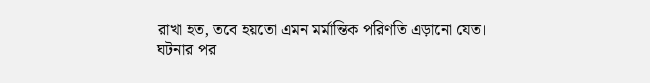রাখা হত, তবে হয়তো এমন মর্মান্তিক পরিণতি এড়ানো যেত।
ঘটনার পর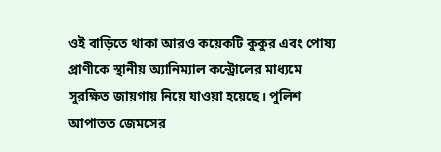ওই বাড়িতে থাকা আরও কয়েকটি কুকুর এবং পোষ্য প্রাণীকে স্থানীয় অ্যানিম্যাল কন্ট্রোলের মাধ্যমে সুরক্ষিত জায়গায় নিয়ে যাওয়া হয়েছে। পুলিশ আপাতত জেমসের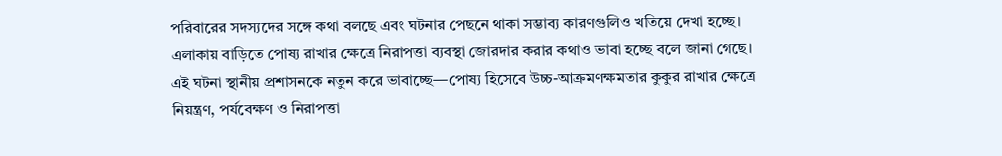পরিবারের সদস্যদের সঙ্গে কথা বলছে এবং ঘটনার পেছনে থাকা সম্ভাব্য কারণগুলিও খতিয়ে দেখা হচ্ছে। এলাকায় বাড়িতে পোষ্য রাখার ক্ষেত্রে নিরাপত্তা ব্যবস্থা জোরদার করার কথাও ভাবা হচ্ছে বলে জানা গেছে।
এই ঘটনা স্থানীয় প্রশাসনকে নতুন করে ভাবাচ্ছে—পোষ্য হিসেবে উচ্চ-আক্রমণক্ষমতার কুকুর রাখার ক্ষেত্রে নিয়ন্ত্রণ, পর্যবেক্ষণ ও নিরাপত্তা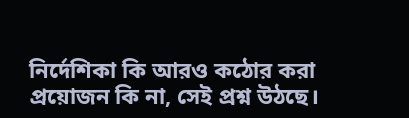নির্দেশিকা কি আরও কঠোর করা প্রয়োজন কি না, সেই প্রশ্ন উঠছে।